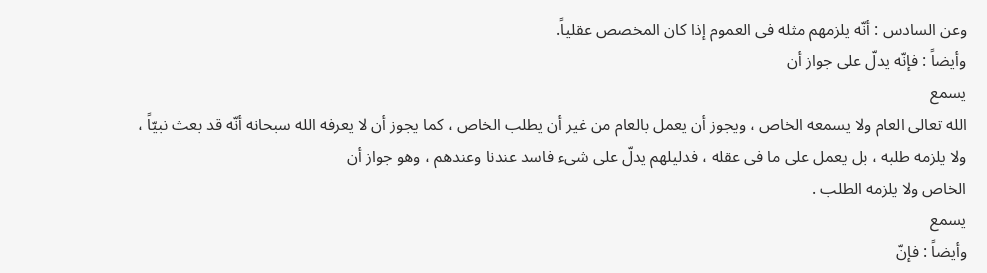وعن السادس : أنّه یلزمهم مثله فى العموم إذا کان المخصص عقلیاً.
وأیضاً : فإنّه یدلّ على جواز أن
یسمع
الله تعالى العام ولا یسمعه الخاص ، ویجوز أن یعمل بالعام من غیر أن یطلب الخاص ، کما یجوز أن لا یعرفه الله سبحانه أنّه قد بعث نبیّاً ، ولا یلزمه طلبه ، بل یعمل على ما فی عقله ، فدلیلهم یدلّ على شیء فاسد عندنا وعندهم ، وهو جواز أن
الخاص ولا یلزمه الطلب .
یسمع
وأیضاً : فإنّ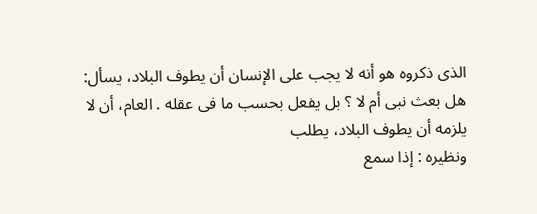الذی ذکروه هو أنه لا یجب على الإنسان أن یطوف البلاد، یسأل: هل بعث نبی أم لا ؟ بل یفعل بحسب ما فی عقله . العام، أن لا یلزمه أن یطوف البلاد، یطلب
ونظیره : إذا سمع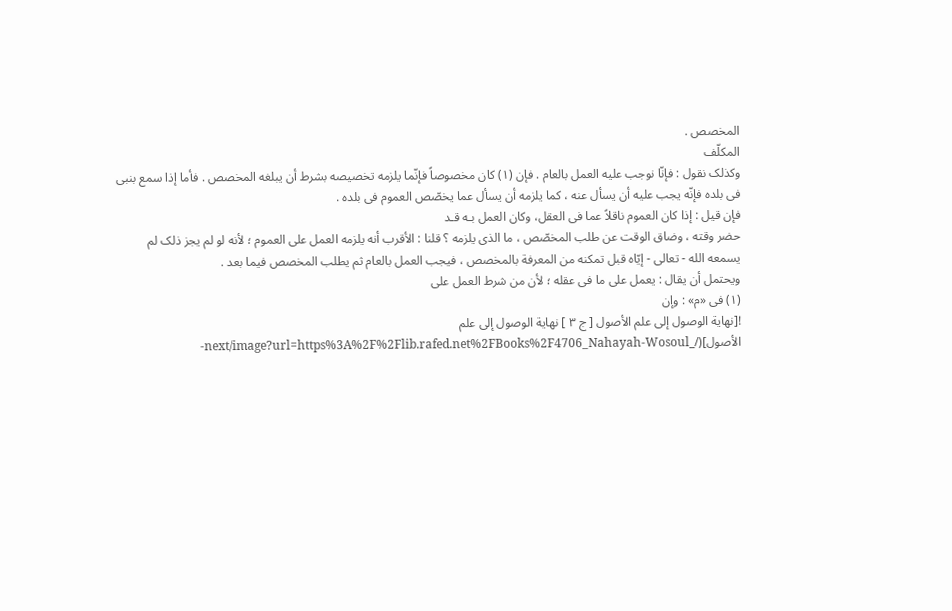المخصص .
المکلّف
وکذلک نقول : فإنّا نوجب علیه العمل بالعام . فإن (۱) کان مخصوصاً فإنّما یلزمه تخصیصه بشرط أن یبلغه المخصص . فأما إذا سمع بنبی فی بلده فإنّه یجب علیه أن یسأل عنه ، کما یلزمه أن یسأل عما یخصّص العموم فی بلده .
فإن قیل : إذا کان العموم ناقلاً عما فی العقل، وکان العمل بـه قـد
حضر وقته ، وضاق الوقت عن طلب المخصّص ، ما الذی یلزمه ؟ قلنا : الأقرب أنه یلزمه العمل على العموم ؛ لأنه لو لم یجز ذلک لم یسمعه الله - تعالى - إیّاه قبل تمکنه من المعرفة بالمخصص ، فیجب العمل بالعام ثم یطلب المخصص فیما بعد .
ویحتمل أن یقال : یعمل على ما فی عقله ؛ لأن من شرط العمل على
(۱) فی «م» : وإن
![نهاية الوصول إلى علم الأصول [ ج ٣ ] نهاية الوصول إلى علم الأصول](/_next/image?url=https%3A%2F%2Flib.rafed.net%2FBooks%2F4706_Nahayah-Wosoul-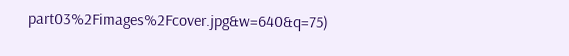part03%2Fimages%2Fcover.jpg&w=640&q=75)